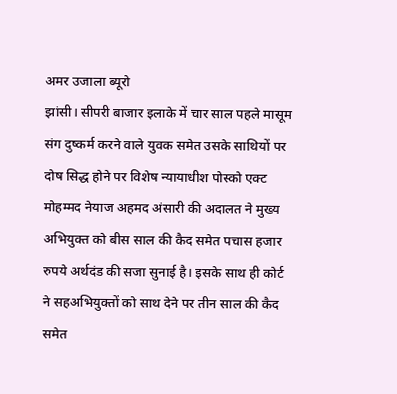अमर उजाला ब्यूरो
झांसी। सीपरी बाजार इलाके में चार साल पहले मासूम संग दुष्कर्म करने वाले युवक समेत उसके साथियों पर दोष सिद्ध होने पर विशेष न्यायाधीश पोस्को एक्ट मोहम्मद नेयाज अहमद अंसारी की अदालत ने मुख्य अभियुक्त को बीस साल की कैद समेत पचास हजार रुपये अर्थदंड की सजा सुनाई है। इसके साथ ही कोर्ट ने सहअभियुक्तों को साथ देने पर तीन साल की कैद समेत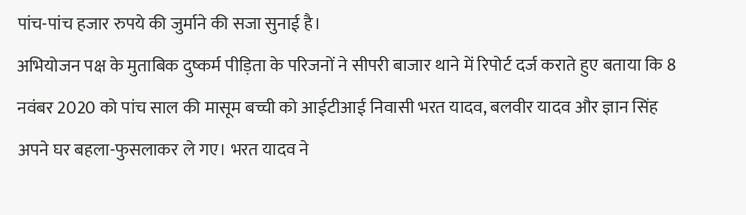पांच-पांच हजार रुपये की जुर्माने की सजा सुनाई है।
अभियोजन पक्ष के मुताबिक दुष्कर्म पीड़िता के परिजनों ने सीपरी बाजार थाने में रिपोर्ट दर्ज कराते हुए बताया कि 8 नवंबर 2020 को पांच साल की मासूम बच्ची को आईटीआई निवासी भरत यादव, बलवीर यादव और ज्ञान सिंह अपने घर बहला-फुसलाकर ले गए। भरत यादव ने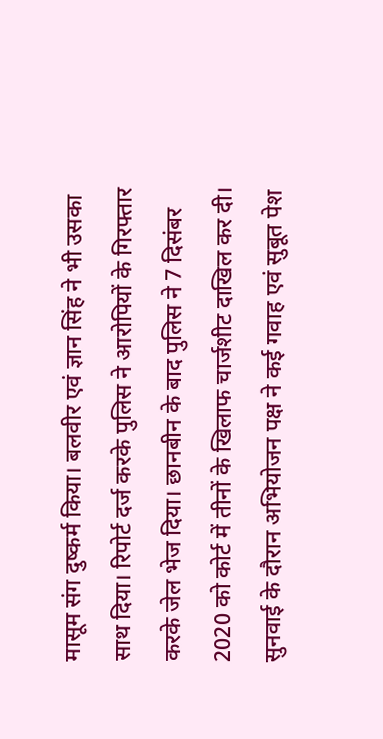मासूम संग दुष्कर्म किया। बलवीर एवं ज्ञान सिंह ने भी उसका साथ दिया। रिपोर्ट दर्ज करके पुलिस ने आरोपियों के गिरफ्तार करके जेल भेज दिया। छानबीन के बाद पुलिस ने 7 दिसंबर 2020 को कोर्ट में तीनों के खिलाफ चार्जशीट दाखिल कर दी। सुनवाई के दौरान अभियोजन पक्ष ने कई गवाह एवं सुबूत पेश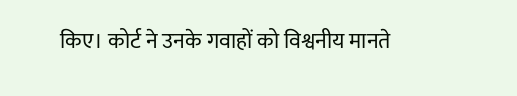किए। कोर्ट ने उनके गवाहों को विश्वनीय मानते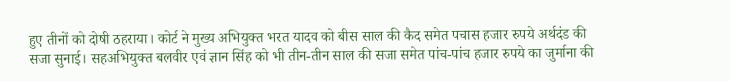हुए तीनों को दोषी ठहराया। कोर्ट ने मुख्य अभियुक्त भरत यादव को बीस साल की कैद समेत पचास हजार रुपये अर्थदंड की सजा सुनाई। सहअभियुक्त बलवीर एवं ज्ञान सिंह को भी तीन-तीन साल की सजा समेत पांच-पांच हजार रुपये का जुर्माना की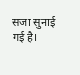सजा सुनाई गई है।